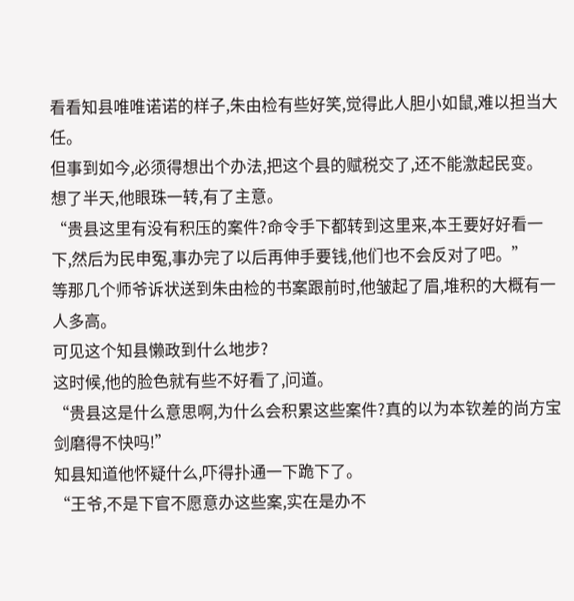看看知县唯唯诺诺的样子,朱由检有些好笑,觉得此人胆小如鼠,难以担当大任。
但事到如今,必须得想出个办法,把这个县的赋税交了,还不能激起民变。
想了半天,他眼珠一转,有了主意。
“贵县这里有没有积压的案件?命令手下都转到这里来,本王要好好看一下,然后为民申冤,事办完了以后再伸手要钱,他们也不会反对了吧。”
等那几个师爷诉状送到朱由检的书案跟前时,他皱起了眉,堆积的大概有一人多高。
可见这个知县懒政到什么地步?
这时候,他的脸色就有些不好看了,问道。
“贵县这是什么意思啊,为什么会积累这些案件?真的以为本钦差的尚方宝剑磨得不快吗!”
知县知道他怀疑什么,吓得扑通一下跪下了。
“王爷,不是下官不愿意办这些案,实在是办不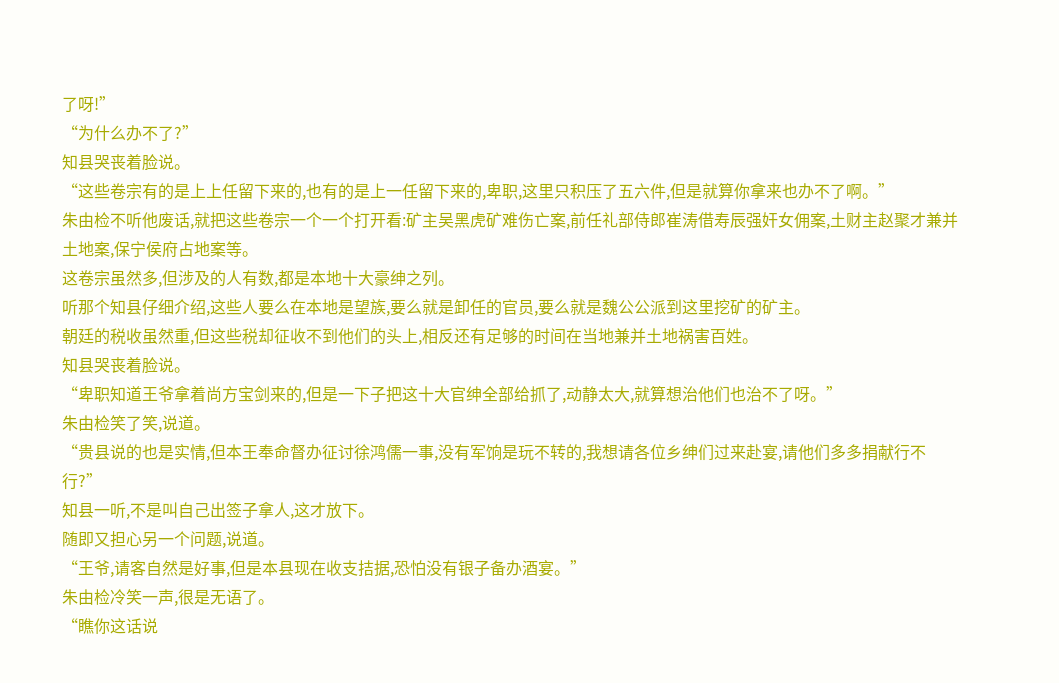了呀!”
“为什么办不了?”
知县哭丧着脸说。
“这些卷宗有的是上上任留下来的,也有的是上一任留下来的,卑职,这里只积压了五六件,但是就算你拿来也办不了啊。”
朱由检不听他废话,就把这些卷宗一个一个打开看:矿主吴黑虎矿难伤亡案,前任礼部侍郎崔涛借寿辰强奸女佣案,土财主赵聚才兼并土地案,保宁侯府占地案等。
这卷宗虽然多,但涉及的人有数,都是本地十大豪绅之列。
听那个知县仔细介绍,这些人要么在本地是望族,要么就是卸任的官员,要么就是魏公公派到这里挖矿的矿主。
朝廷的税收虽然重,但这些税却征收不到他们的头上,相反还有足够的时间在当地兼并土地祸害百姓。
知县哭丧着脸说。
“卑职知道王爷拿着尚方宝剑来的,但是一下子把这十大官绅全部给抓了,动静太大,就算想治他们也治不了呀。”
朱由检笑了笑,说道。
“贵县说的也是实情,但本王奉命督办征讨徐鸿儒一事,没有军饷是玩不转的,我想请各位乡绅们过来赴宴,请他们多多捐献行不行?”
知县一听,不是叫自己出签子拿人,这才放下。
随即又担心另一个问题,说道。
“王爷,请客自然是好事,但是本县现在收支拮据,恐怕没有银子备办酒宴。”
朱由检冷笑一声,很是无语了。
“瞧你这话说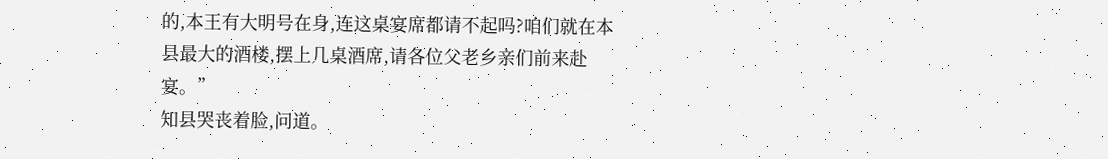的,本王有大明号在身,连这桌宴席都请不起吗?咱们就在本县最大的酒楼,摆上几桌酒席,请各位父老乡亲们前来赴宴。”
知县哭丧着脸,问道。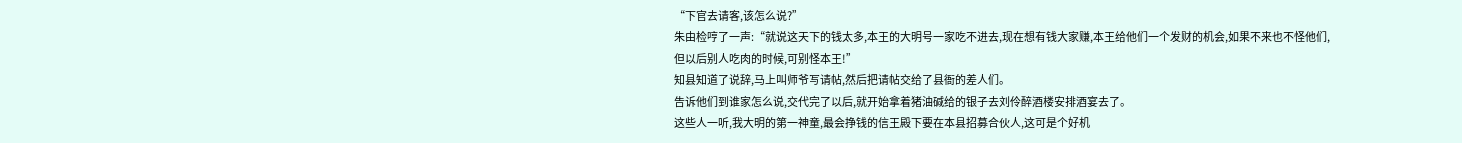“下官去请客,该怎么说?”
朱由检哼了一声:“就说这天下的钱太多,本王的大明号一家吃不进去,现在想有钱大家赚,本王给他们一个发财的机会,如果不来也不怪他们,但以后别人吃肉的时候,可别怪本王!”
知县知道了说辞,马上叫师爷写请帖,然后把请帖交给了县衙的差人们。
告诉他们到谁家怎么说,交代完了以后,就开始拿着猪油碱给的银子去刘伶醉酒楼安排酒宴去了。
这些人一听,我大明的第一神童,最会挣钱的信王殿下要在本县招募合伙人,这可是个好机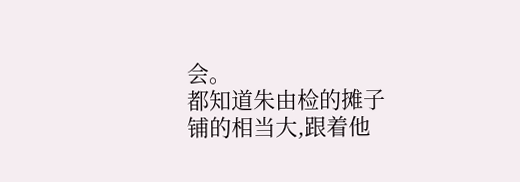会。
都知道朱由检的摊子铺的相当大,跟着他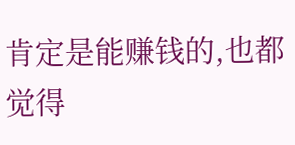肯定是能赚钱的,也都觉得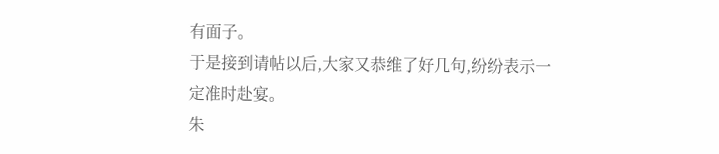有面子。
于是接到请帖以后,大家又恭维了好几句,纷纷表示一定准时赴宴。
朱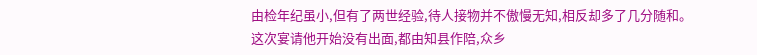由检年纪虽小,但有了两世经验,待人接物并不傲慢无知,相反却多了几分随和。
这次宴请他开始没有出面,都由知县作陪,众乡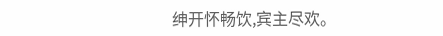绅开怀畅饮,宾主尽欢。